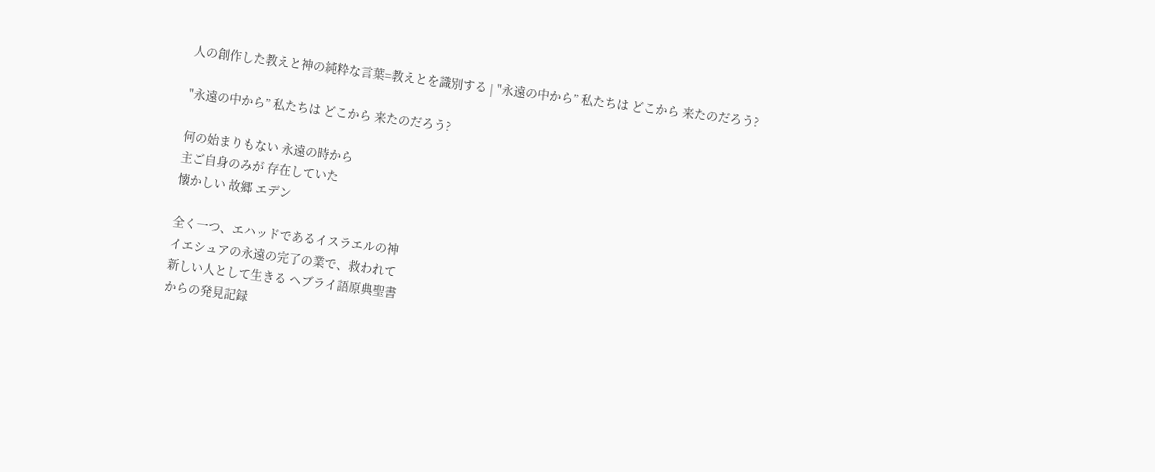人の創作した教えと神の純粋な言葉=教えとを識別する | "永遠の中から” 私たちは どこから 来たのだろう?

"永遠の中から” 私たちは どこから 来たのだろう?

何の始まりもない 永遠の時から
主ご自身のみが 存在していた
懐かしい 故郷 エデン

全く一つ、エハッドであるイスラエルの神
イエシュアの永遠の完了の業で、救われて
新しい人として生きる ヘブライ語原典聖書
からの発見記録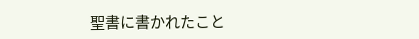聖書に書かれたこと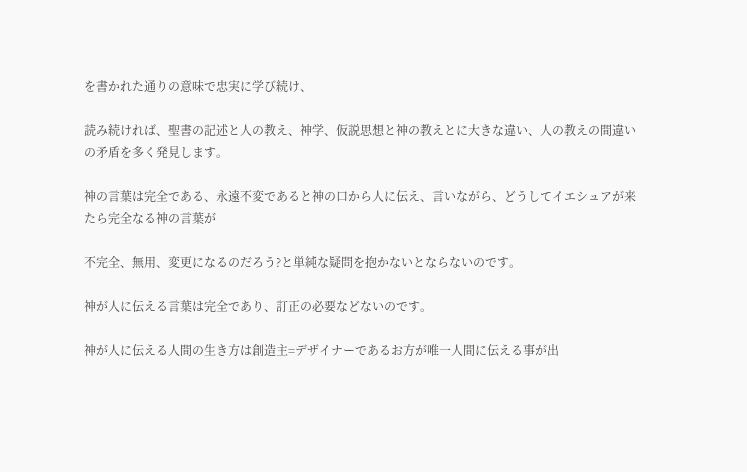を書かれた通りの意味で忠実に学び続け、

読み続ければ、聖書の記述と人の教え、神学、仮説思想と神の教えとに大きな違い、人の教えの間違いの矛盾を多く発見します。

神の言葉は完全である、永遠不変であると神の口から人に伝え、言いながら、どうしてイエシュアが来たら完全なる神の言葉が

不完全、無用、変更になるのだろう?と単純な疑問を抱かないとならないのです。

神が人に伝える言葉は完全であり、訂正の必要などないのです。

神が人に伝える人間の生き方は創造主=デザイナーであるお方が唯一人間に伝える事が出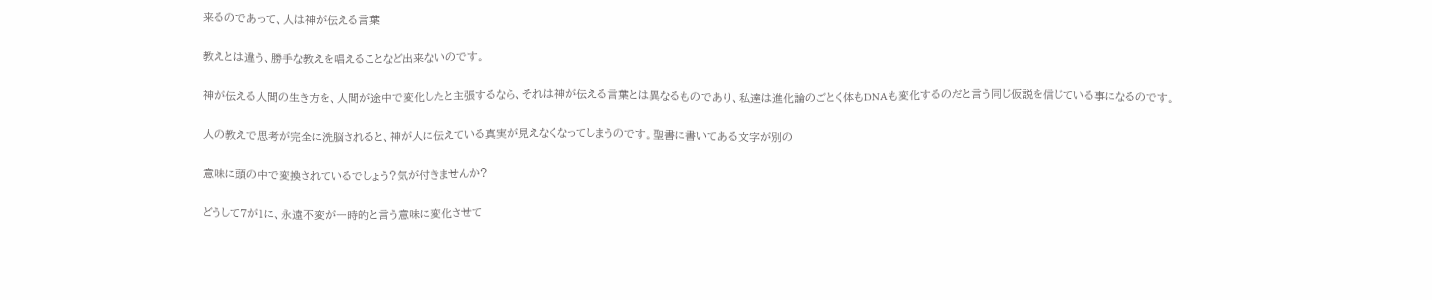来るのであって、人は神が伝える言葉

教えとは違う、勝手な教えを唱えることなど出来ないのです。

神が伝える人間の生き方を、人間が途中で変化したと主張するなら、それは神が伝える言葉とは異なるものであり、私達は進化論のごとく体もDNAも変化するのだと言う同じ仮説を信じている事になるのです。

人の教えで思考が完全に洗脳されると、神が人に伝えている真実が見えなくなってしまうのです。聖書に書いてある文字が別の

意味に頭の中で変換されているでしょう?気が付きませんか?

どうして7が1に、永遠不変が一時的と言う意味に変化させて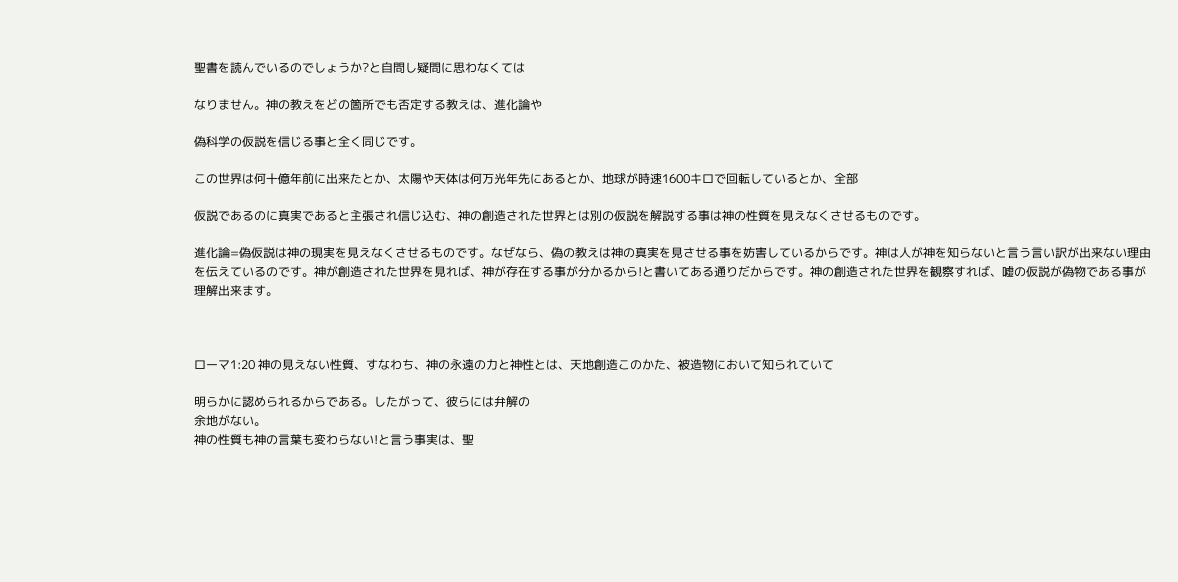聖書を読んでいるのでしょうか?と自問し疑問に思わなくては

なりません。神の教えをどの箇所でも否定する教えは、進化論や

偽科学の仮説を信じる事と全く同じです。

この世界は何十億年前に出来たとか、太陽や天体は何万光年先にあるとか、地球が時速1600キロで回転しているとか、全部

仮説であるのに真実であると主張され信じ込む、神の創造された世界とは別の仮説を解説する事は神の性質を見えなくさせるものです。

進化論=偽仮説は神の現実を見えなくさせるものです。なぜなら、偽の教えは神の真実を見させる事を妨害しているからです。神は人が神を知らないと言う言い訳が出来ない理由を伝えているのです。神が創造された世界を見れば、神が存在する事が分かるから!と書いてある通りだからです。神の創造された世界を観察すれば、嘘の仮説が偽物である事が理解出来ます。



ローマ1:20 神の見えない性質、すなわち、神の永遠の力と神性とは、天地創造このかた、被造物において知られていて

明らかに認められるからである。したがって、彼らには弁解の
余地がない。
神の性質も神の言葉も変わらない!と言う事実は、聖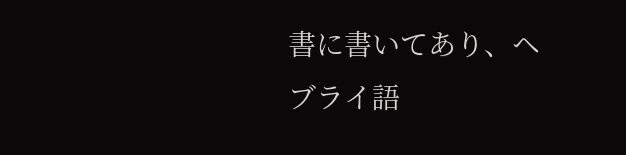書に書いてあり、ヘブライ語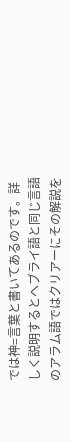では神=言葉と書いてあるのです。詳しく説明するとヘブライ語と同じ言語のアラム語ではクリアーにその解説を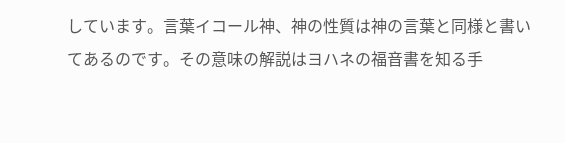しています。言葉イコール神、神の性質は神の言葉と同様と書いてあるのです。その意味の解説はヨハネの福音書を知る手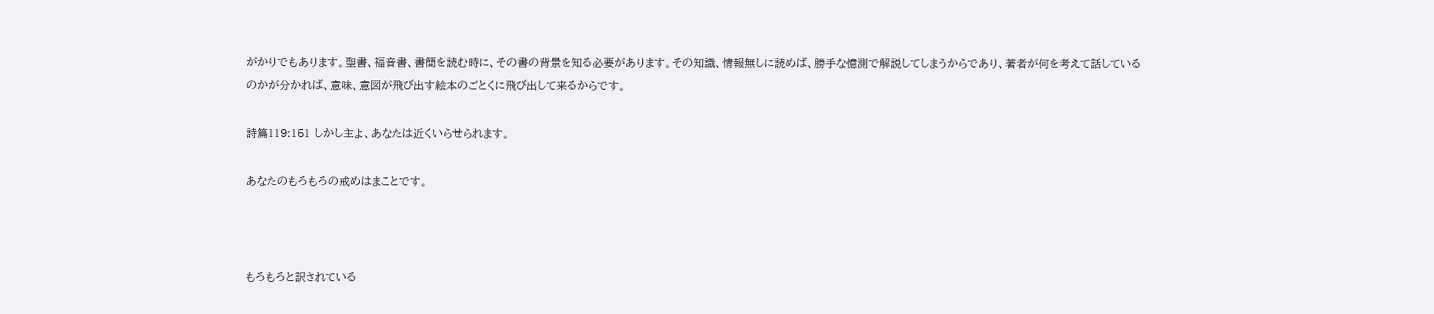がかりでもあります。聖書、福音書、書簡を読む時に、その書の背景を知る必要があります。その知識、情報無しに読めば、勝手な憶測で解説してしまうからであり、著者が何を考えて話しているのかが分かれば、意味、意図が飛び出す絵本のごとくに飛び出して来るからです。

詩篇119:151 しかし主よ、あなたは近くいらせられます。

あなたのもろもろの戒めはまことです。



もろもろと訳されている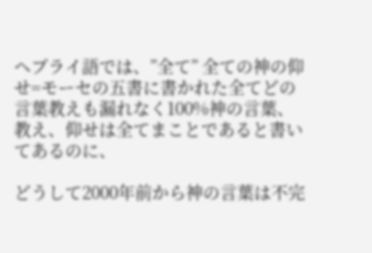ヘブライ語では、”全て” 全ての神の仰せ=モーセの五書に書かれた全てどの言葉教えも漏れなく100%神の言葉、教え、仰せは全てまことであると書いてあるのに、

どうして2000年前から神の言葉は不完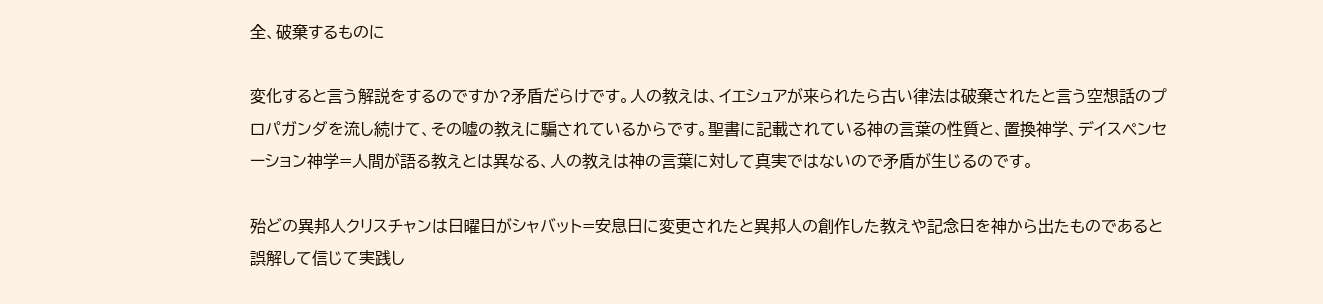全、破棄するものに

変化すると言う解説をするのですか?矛盾だらけです。人の教えは、イエシュアが来られたら古い律法は破棄されたと言う空想話のプロパガンダを流し続けて、その嘘の教えに騙されているからです。聖書に記載されている神の言葉の性質と、置換神学、デイスペンセーション神学=人間が語る教えとは異なる、人の教えは神の言葉に対して真実ではないので矛盾が生じるのです。

殆どの異邦人クリスチャンは日曜日がシャバット=安息日に変更されたと異邦人の創作した教えや記念日を神から出たものであると誤解して信じて実践し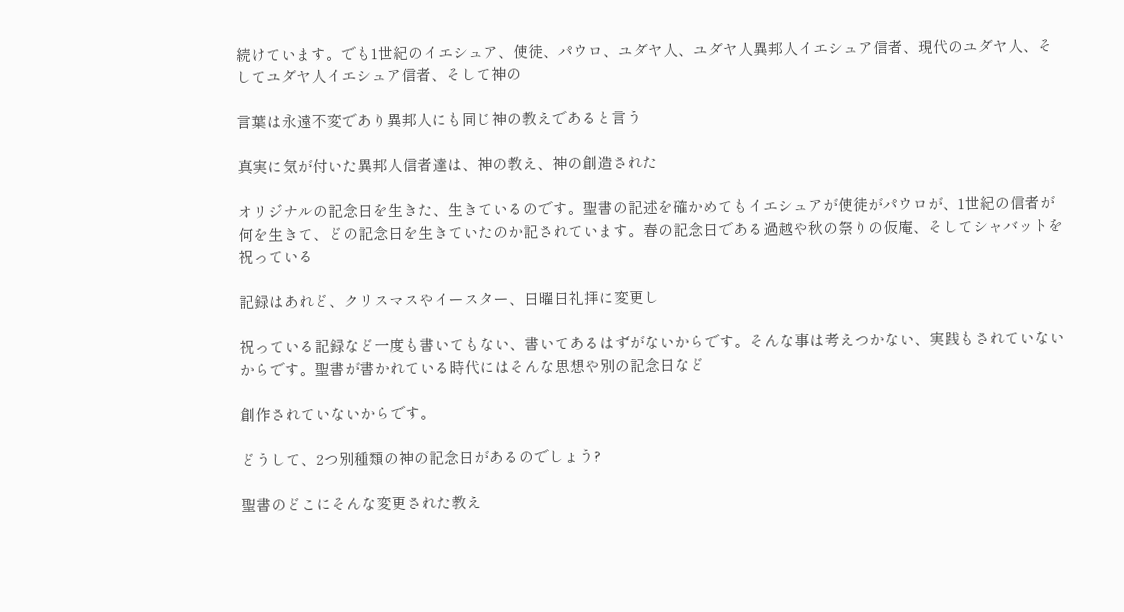続けています。でも1世紀のイエシュア、使徒、パウロ、ユダヤ人、ユダヤ人異邦人イエシュア信者、現代のユダヤ人、そしてユダヤ人イエシュア信者、そして神の

言葉は永遠不変であり異邦人にも同じ神の教えであると言う

真実に気が付いた異邦人信者達は、神の教え、神の創造された

オリジナルの記念日を生きた、生きているのです。聖書の記述を確かめてもイエシュアが使徒がパウロが、1世紀の信者が何を生きて、どの記念日を生きていたのか記されています。春の記念日である過越や秋の祭りの仮庵、そしてシャバットを祝っている

記録はあれど、クリスマスやイースター、日曜日礼拝に変更し

祝っている記録など一度も書いてもない、書いてあるはずがないからです。そんな事は考えつかない、実践もされていないからです。聖書が書かれている時代にはそんな思想や別の記念日など

創作されていないからです。

どうして、2つ別種類の神の記念日があるのでしょう?

聖書のどこにそんな変更された教え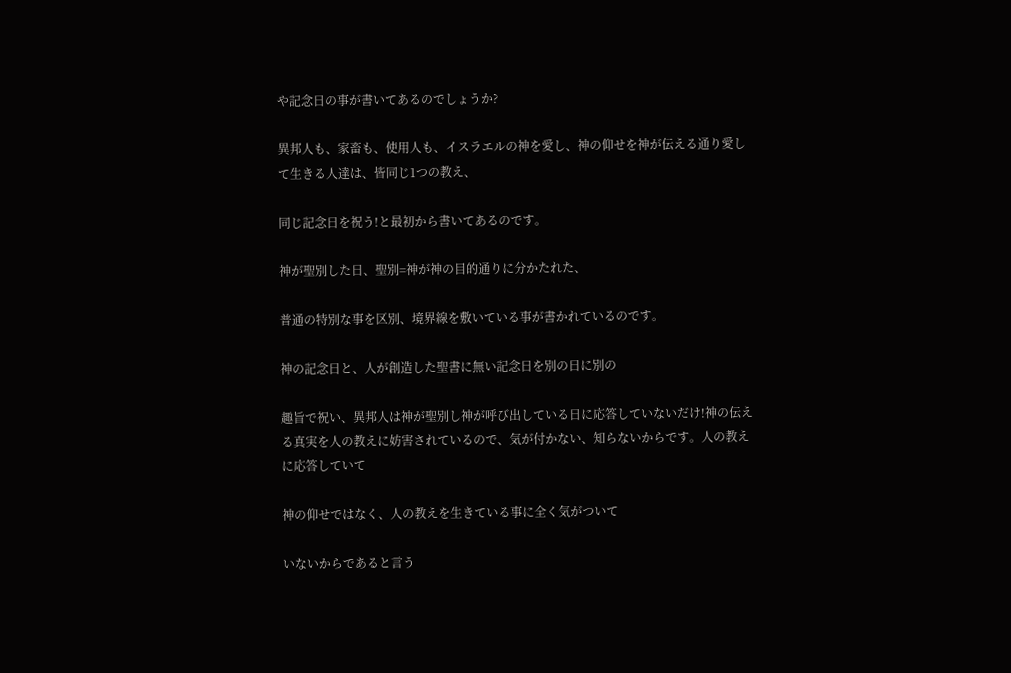や記念日の事が書いてあるのでしょうか?

異邦人も、家畜も、使用人も、イスラエルの神を愛し、神の仰せを神が伝える通り愛して生きる人達は、皆同じ1つの教え、

同じ記念日を祝う!と最初から書いてあるのです。

神が聖別した日、聖別=神が神の目的通りに分かたれた、

普通の特別な事を区別、境界線を敷いている事が書かれているのです。

神の記念日と、人が創造した聖書に無い記念日を別の日に別の

趣旨で祝い、異邦人は神が聖別し神が呼び出している日に応答していないだけ!神の伝える真実を人の教えに妨害されているので、気が付かない、知らないからです。人の教えに応答していて

神の仰せではなく、人の教えを生きている事に全く気がついて

いないからであると言う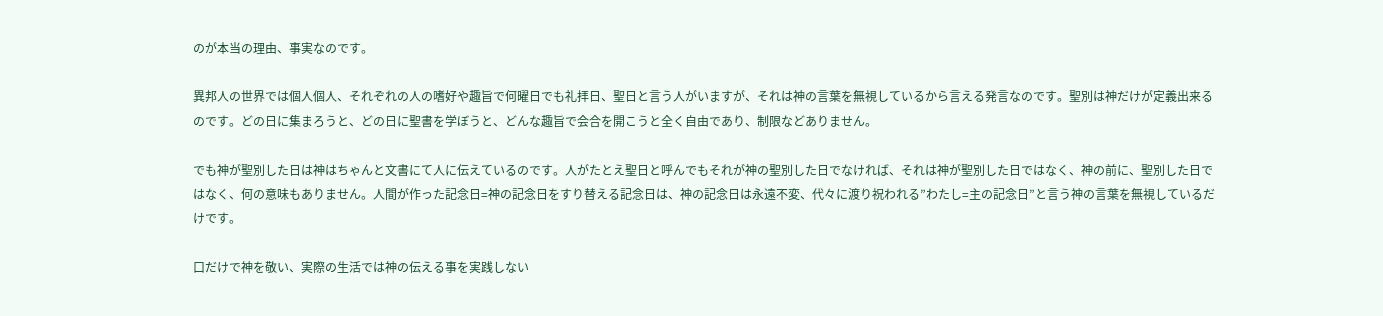のが本当の理由、事実なのです。

異邦人の世界では個人個人、それぞれの人の嗜好や趣旨で何曜日でも礼拝日、聖日と言う人がいますが、それは神の言葉を無視しているから言える発言なのです。聖別は神だけが定義出来るのです。どの日に集まろうと、どの日に聖書を学ぼうと、どんな趣旨で会合を開こうと全く自由であり、制限などありません。

でも神が聖別した日は神はちゃんと文書にて人に伝えているのです。人がたとえ聖日と呼んでもそれが神の聖別した日でなければ、それは神が聖別した日ではなく、神の前に、聖別した日ではなく、何の意味もありません。人間が作った記念日=神の記念日をすり替える記念日は、神の記念日は永遠不変、代々に渡り祝われる”わたし=主の記念日”と言う神の言葉を無視しているだけです。

口だけで神を敬い、実際の生活では神の伝える事を実践しない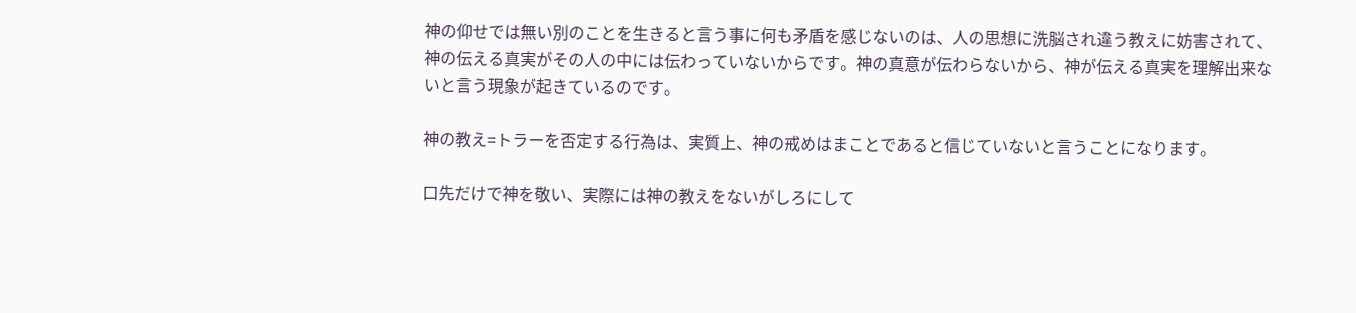神の仰せでは無い別のことを生きると言う事に何も矛盾を感じないのは、人の思想に洗脳され違う教えに妨害されて、神の伝える真実がその人の中には伝わっていないからです。神の真意が伝わらないから、神が伝える真実を理解出来ないと言う現象が起きているのです。

神の教え=トラーを否定する行為は、実質上、神の戒めはまことであると信じていないと言うことになります。

口先だけで神を敬い、実際には神の教えをないがしろにして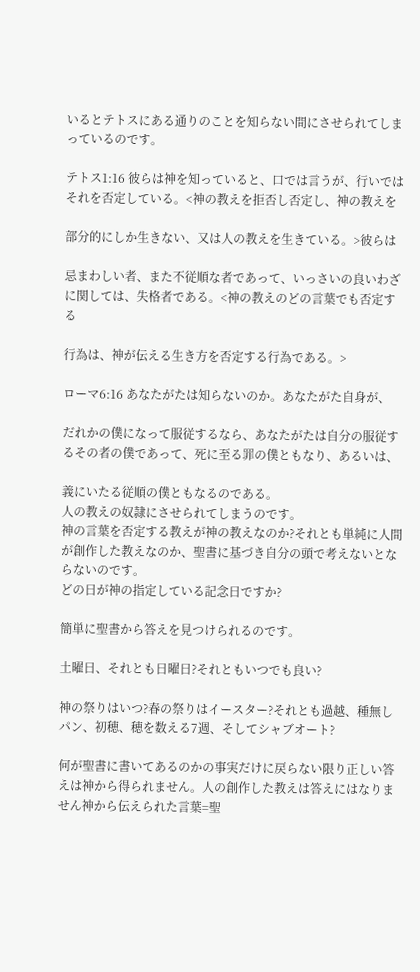いるとテトスにある通りのことを知らない間にさせられてしまっているのです。

テトス1:16 彼らは神を知っていると、口では言うが、行いではそれを否定している。<神の教えを拒否し否定し、神の教えを

部分的にしか生きない、又は人の教えを生きている。>彼らは

忌まわしい者、また不従順な者であって、いっさいの良いわざに関しては、失格者である。<神の教えのどの言葉でも否定する

行為は、神が伝える生き方を否定する行為である。>

ローマ6:16 あなたがたは知らないのか。あなたがた自身が、

だれかの僕になって服従するなら、あなたがたは自分の服従するその者の僕であって、死に至る罪の僕ともなり、あるいは、

義にいたる従順の僕ともなるのである。
人の教えの奴隷にさせられてしまうのです。
神の言葉を否定する教えが神の教えなのか?それとも単純に人間が創作した教えなのか、聖書に基づき自分の頭で考えないとならないのです。
どの日が神の指定している記念日ですか?

簡単に聖書から答えを見つけられるのです。

土曜日、それとも日曜日?それともいつでも良い?

神の祭りはいつ?春の祭りはイースター?それとも過越、種無しパン、初穂、穂を数える7週、そしてシャブオート?

何が聖書に書いてあるのかの事実だけに戻らない限り正しい答えは神から得られません。人の創作した教えは答えにはなりません神から伝えられた言葉=聖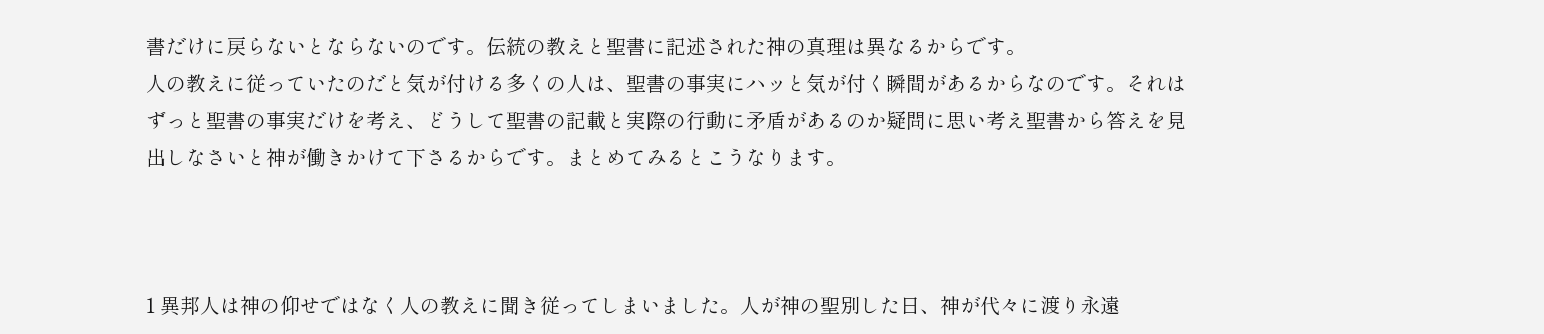書だけに戻らないとならないのです。伝統の教えと聖書に記述された神の真理は異なるからです。
人の教えに従っていたのだと気が付ける多くの人は、聖書の事実にハッと気が付く瞬間があるからなのです。それはずっと聖書の事実だけを考え、どうして聖書の記載と実際の行動に矛盾があるのか疑問に思い考え聖書から答えを見出しなさいと神が働きかけて下さるからです。まとめてみるとこうなります。



1 異邦人は神の仰せではなく人の教えに聞き従ってしまいました。人が神の聖別した日、神が代々に渡り永遠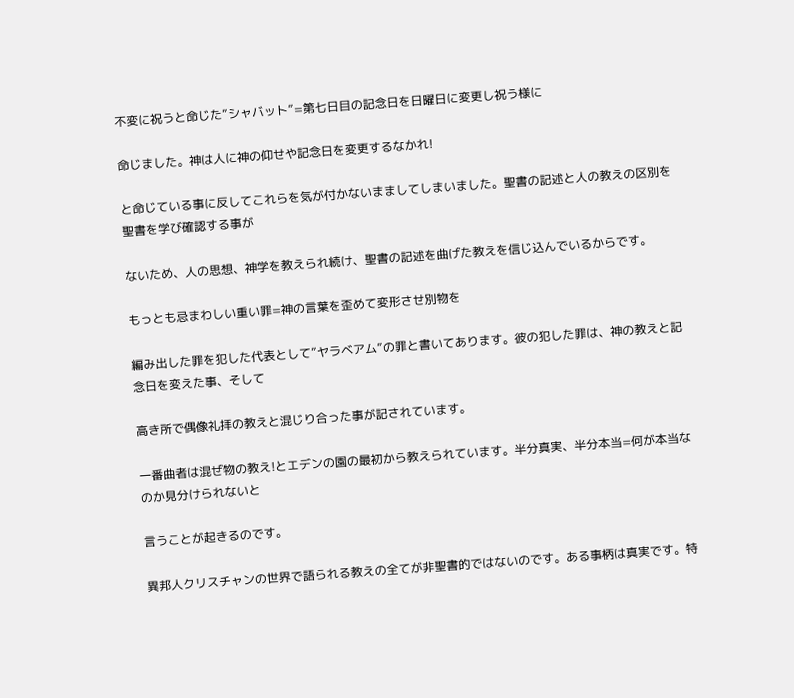不変に祝うと命じた”シャバット”=第七日目の記念日を日曜日に変更し祝う様に

命じました。神は人に神の仰せや記念日を変更するなかれ!

と命じている事に反してこれらを気が付かないまましてしまいました。聖書の記述と人の教えの区別を聖書を学び確認する事が

ないため、人の思想、神学を教えられ続け、聖書の記述を曲げた教えを信じ込んでいるからです。

もっとも忌まわしい重い罪=神の言葉を歪めて変形させ別物を

編み出した罪を犯した代表として”ヤラベアム”の罪と書いてあります。彼の犯した罪は、神の教えと記念日を変えた事、そして

高き所で偶像礼拝の教えと混じり合った事が記されています。

一番曲者は混ぜ物の教え!とエデンの園の最初から教えられています。半分真実、半分本当=何が本当なのか見分けられないと

言うことが起きるのです。

異邦人クリスチャンの世界で語られる教えの全てが非聖書的ではないのです。ある事柄は真実です。特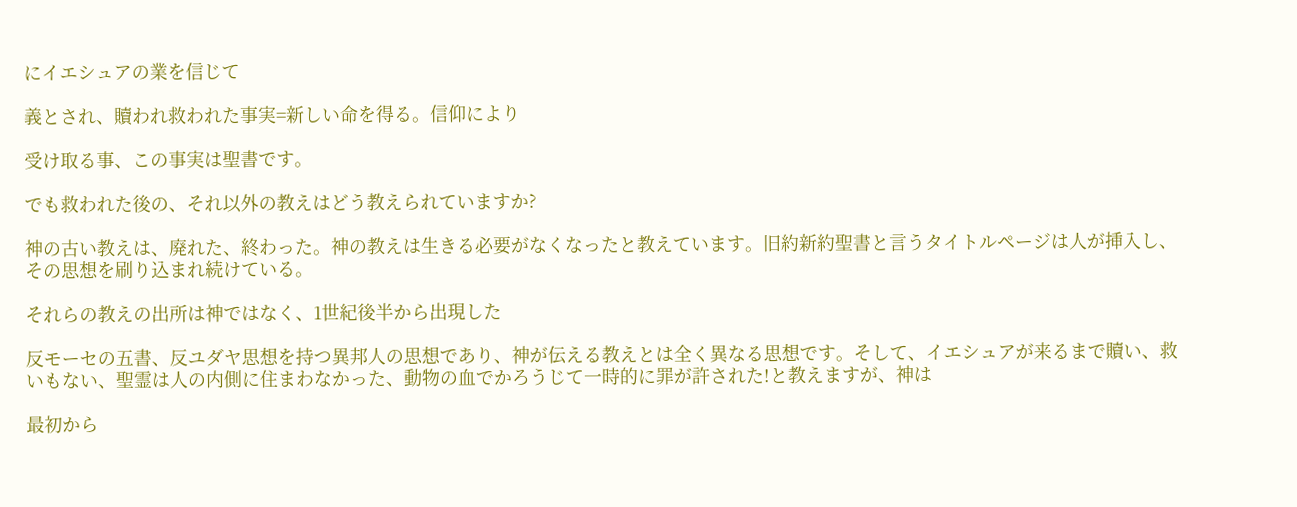にイエシュアの業を信じて

義とされ、贖われ救われた事実=新しい命を得る。信仰により

受け取る事、この事実は聖書です。

でも救われた後の、それ以外の教えはどう教えられていますか?

神の古い教えは、廃れた、終わった。神の教えは生きる必要がなくなったと教えています。旧約新約聖書と言うタイトルページは人が挿入し、その思想を刷り込まれ続けている。

それらの教えの出所は神ではなく、1世紀後半から出現した

反モーセの五書、反ユダヤ思想を持つ異邦人の思想であり、神が伝える教えとは全く異なる思想です。そして、イエシュアが来るまで贖い、救いもない、聖霊は人の内側に住まわなかった、動物の血でかろうじて一時的に罪が許された!と教えますが、神は

最初から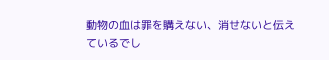動物の血は罪を購えない、消せないと伝えているでし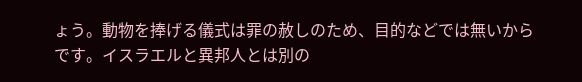ょう。動物を捧げる儀式は罪の赦しのため、目的などでは無いからです。イスラエルと異邦人とは別の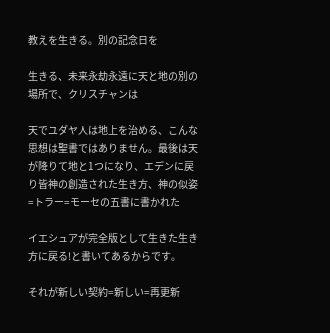教えを生きる。別の記念日を

生きる、未来永劫永遠に天と地の別の場所で、クリスチャンは

天でユダヤ人は地上を治める、こんな思想は聖書ではありません。最後は天が降りて地と1つになり、エデンに戻り皆神の創造された生き方、神の似姿=トラー=モーセの五書に書かれた

イエシュアが完全版として生きた生き方に戻る!と書いてあるからです。

それが新しい契約=新しい=再更新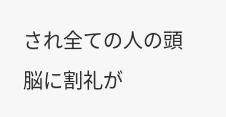され全ての人の頭脳に割礼が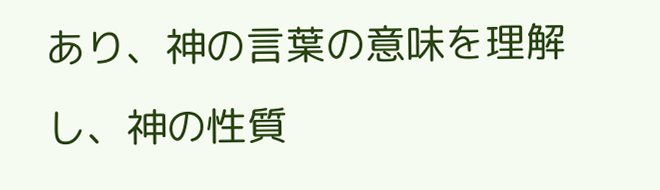あり、神の言葉の意味を理解し、神の性質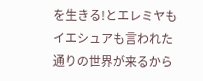を生きる!とエレミヤもイエシュアも言われた通りの世界が来るから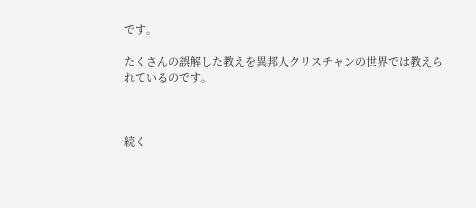です。

たくさんの誤解した教えを異邦人クリスチャンの世界では教えられているのです。



続く